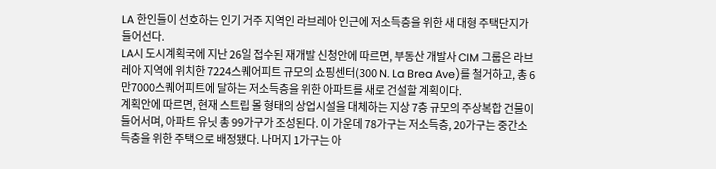LA 한인들이 선호하는 인기 거주 지역인 라브레아 인근에 저소득층을 위한 새 대형 주택단지가 들어선다.
LA시 도시계획국에 지난 26일 접수된 재개발 신청안에 따르면, 부동산 개발사 CIM 그룹은 라브레아 지역에 위치한 7224스퀘어피트 규모의 쇼핑센터(300 N. La Brea Ave)를 철거하고, 총 6만7000스퀘어피트에 달하는 저소득층을 위한 아파트를 새로 건설할 계획이다.
계획안에 따르면, 현재 스트립 몰 형태의 상업시설을 대체하는 지상 7층 규모의 주상복합 건물이 들어서며, 아파트 유닛 총 99가구가 조성된다. 이 가운데 78가구는 저소득층, 20가구는 중간소득층을 위한 주택으로 배정됐다. 나머지 1가구는 아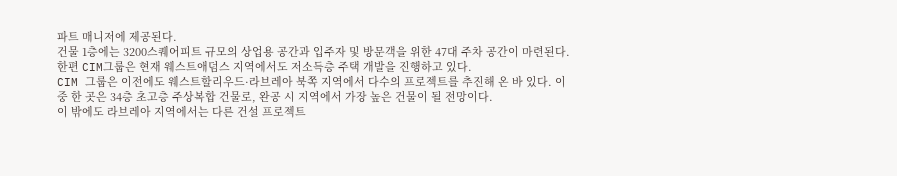파트 매니저에 제공된다.
건물 1층에는 3200스퀘어피트 규모의 상업용 공간과 입주자 및 방문객을 위한 47대 주차 공간이 마련된다.
한편 CIM그룹은 현재 웨스트애덤스 지역에서도 저소득층 주택 개발을 진행하고 있다.
CIM 그룹은 이전에도 웨스트할리우드·라브레아 북쪽 지역에서 다수의 프로젝트를 추진해 온 바 있다. 이 중 한 곳은 34층 초고층 주상복합 건물로, 완공 시 지역에서 가장 높은 건물이 될 전망이다.
이 밖에도 라브레아 지역에서는 다른 건설 프로젝트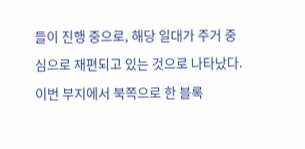들이 진행 중으로, 해당 일대가 주거 중심으로 재편되고 있는 것으로 나타났다.
이번 부지에서 북쪽으로 한 블록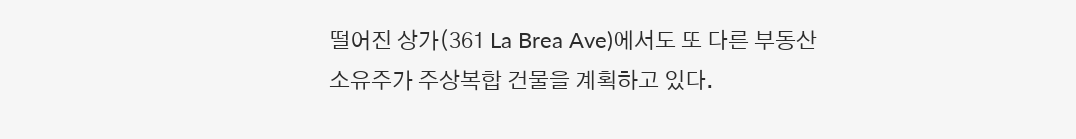떨어진 상가(361 La Brea Ave)에서도 또 다른 부동산 소유주가 주상복합 건물을 계획하고 있다.